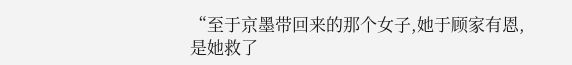“至于京墨带回来的那个女子,她于顾家有恩,是她救了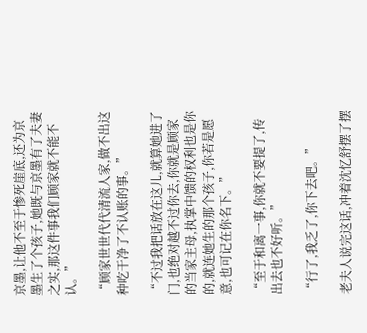京墨,让他不至于惨死崖底,还为京墨生了个孩子,她既与京墨有了夫妻之实,那这件事我们顾家就不能不认。”

“顾家世世代代清流人家,做不出这种吃干净了不认账的事。”

“不过我把话放在这儿,就算她进了门,也绝对越不过你去,你就是顾家的当家主母,执掌中馈的权利也是你的,就连她生的那个孩子,你若是愿意,也可记在你名下。”

“至于和离一事,你就不要提了,传出去也不好听。”

“行了,我乏了,你下去吧。”

老夫人说完这话,冲着沈忆舒摆了摆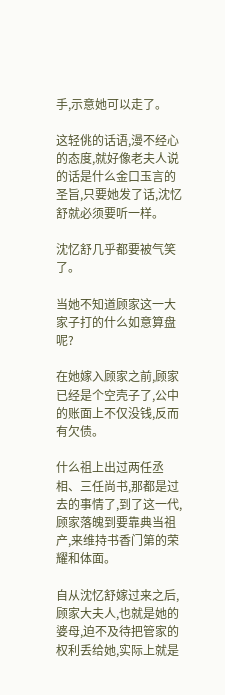手,示意她可以走了。

这轻佻的话语,漫不经心的态度,就好像老夫人说的话是什么金口玉言的圣旨,只要她发了话,沈忆舒就必须要听一样。

沈忆舒几乎都要被气笑了。

当她不知道顾家这一大家子打的什么如意算盘呢?

在她嫁入顾家之前,顾家已经是个空壳子了,公中的账面上不仅没钱,反而有欠债。

什么祖上出过两任丞相、三任尚书,那都是过去的事情了,到了这一代,顾家落魄到要靠典当祖产,来维持书香门第的荣耀和体面。

自从沈忆舒嫁过来之后,顾家大夫人,也就是她的婆母,迫不及待把管家的权利丢给她,实际上就是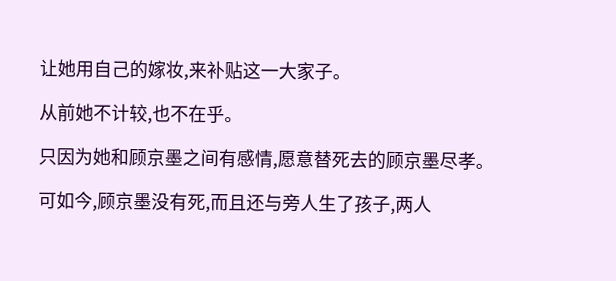让她用自己的嫁妆,来补贴这一大家子。

从前她不计较,也不在乎。

只因为她和顾京墨之间有感情,愿意替死去的顾京墨尽孝。

可如今,顾京墨没有死,而且还与旁人生了孩子,两人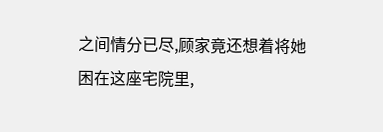之间情分已尽,顾家竟还想着将她困在这座宅院里,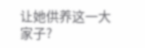让她供养这一大家子?